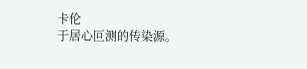卡伦
于居心叵测的传染源。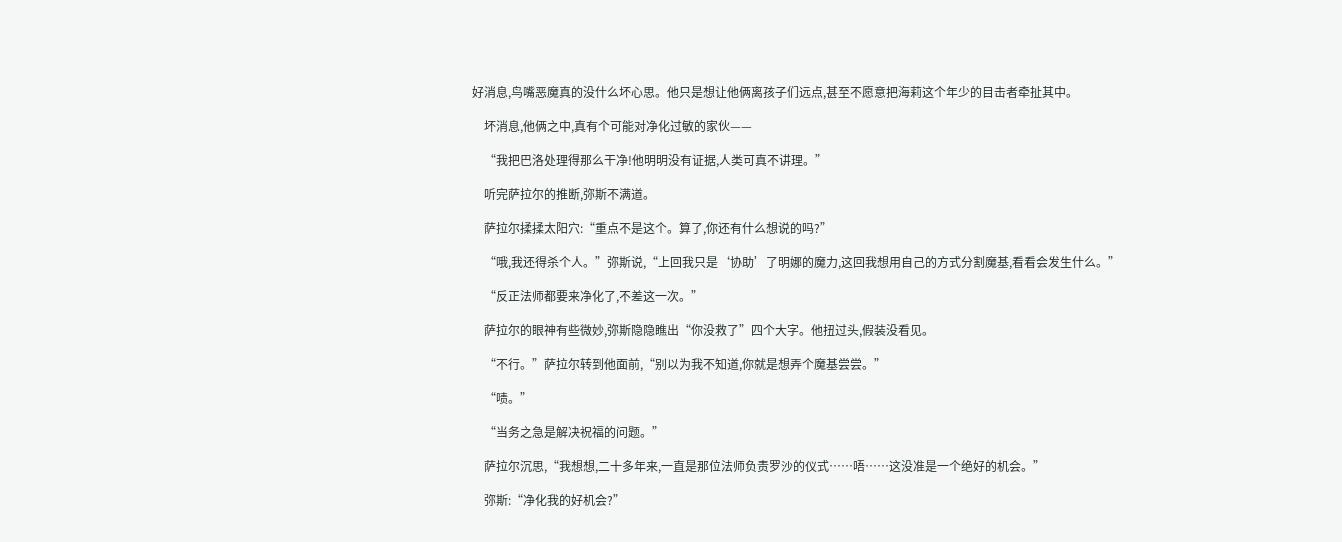好消息,鸟嘴恶魔真的没什么坏心思。他只是想让他俩离孩子们远点,甚至不愿意把海莉这个年少的目击者牵扯其中。

    坏消息,他俩之中,真有个可能对净化过敏的家伙——

    “我把巴洛处理得那么干净!他明明没有证据,人类可真不讲理。”

    听完萨拉尔的推断,弥斯不满道。

    萨拉尔揉揉太阳穴:“重点不是这个。算了,你还有什么想说的吗?”

    “哦,我还得杀个人。”弥斯说,“上回我只是‘协助’了明娜的魔力,这回我想用自己的方式分割魔基,看看会发生什么。”

    “反正法师都要来净化了,不差这一次。”

    萨拉尔的眼神有些微妙,弥斯隐隐瞧出“你没救了”四个大字。他扭过头,假装没看见。

    “不行。”萨拉尔转到他面前,“别以为我不知道,你就是想弄个魔基尝尝。”

    “啧。”

    “当务之急是解决祝福的问题。”

    萨拉尔沉思,“我想想,二十多年来,一直是那位法师负责罗沙的仪式……唔……这没准是一个绝好的机会。”

    弥斯:“净化我的好机会?”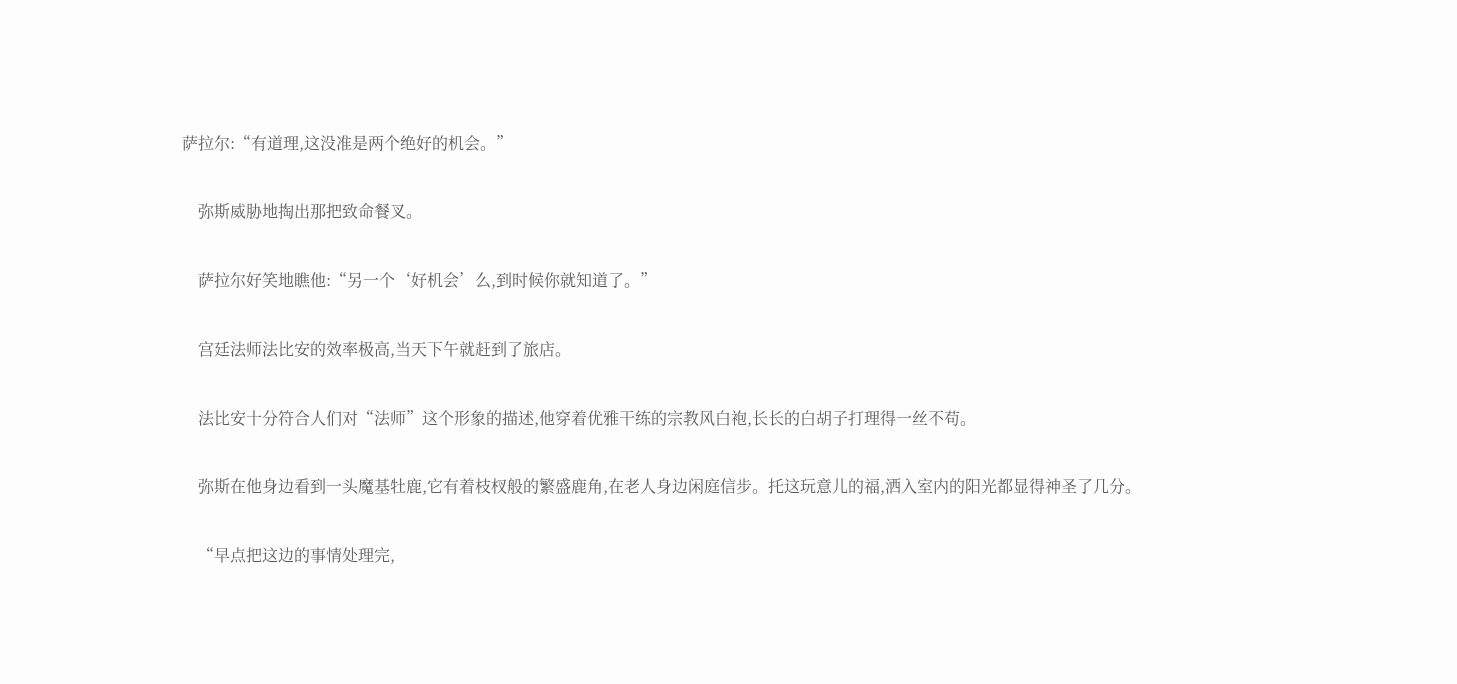萨拉尔:“有道理,这没准是两个绝好的机会。”

    弥斯威胁地掏出那把致命餐叉。

    萨拉尔好笑地瞧他:“另一个‘好机会’么,到时候你就知道了。”

    宫廷法师法比安的效率极高,当天下午就赶到了旅店。

    法比安十分符合人们对“法师”这个形象的描述,他穿着优雅干练的宗教风白袍,长长的白胡子打理得一丝不苟。

    弥斯在他身边看到一头魔基牡鹿,它有着枝杈般的繁盛鹿角,在老人身边闲庭信步。托这玩意儿的福,洒入室内的阳光都显得神圣了几分。

    “早点把这边的事情处理完,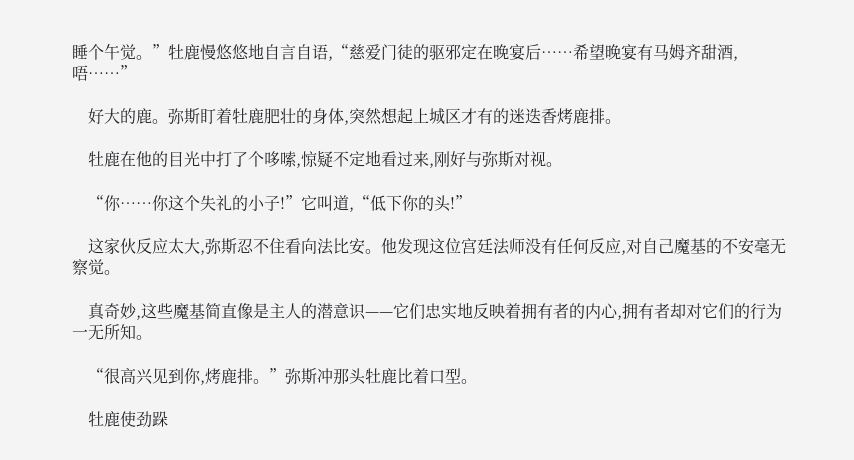睡个午觉。”牡鹿慢悠悠地自言自语,“慈爱门徒的驱邪定在晚宴后……希望晚宴有马姆齐甜酒,唔……”

    好大的鹿。弥斯盯着牡鹿肥壮的身体,突然想起上城区才有的迷迭香烤鹿排。

    牡鹿在他的目光中打了个哆嗦,惊疑不定地看过来,刚好与弥斯对视。

    “你……你这个失礼的小子!”它叫道,“低下你的头!”

    这家伙反应太大,弥斯忍不住看向法比安。他发现这位宫廷法师没有任何反应,对自己魔基的不安毫无察觉。

    真奇妙,这些魔基简直像是主人的潜意识——它们忠实地反映着拥有者的内心,拥有者却对它们的行为一无所知。

    “很高兴见到你,烤鹿排。”弥斯冲那头牡鹿比着口型。

    牡鹿使劲跺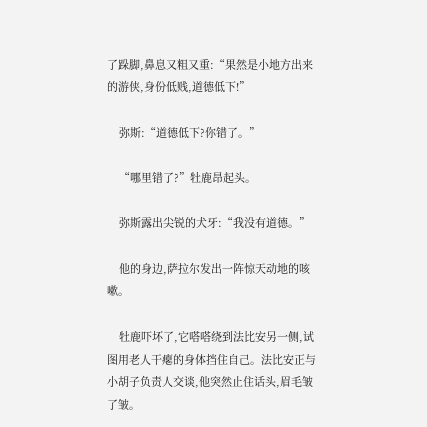了跺脚,鼻息又粗又重:“果然是小地方出来的游侠,身份低贱,道德低下!”

    弥斯:“道德低下?你错了。”

    “哪里错了?”牡鹿昂起头。

    弥斯露出尖锐的犬牙:“我没有道德。”

    他的身边,萨拉尔发出一阵惊天动地的咳嗽。

    牡鹿吓坏了,它嗒嗒绕到法比安另一侧,试图用老人干瘪的身体挡住自己。法比安正与小胡子负责人交谈,他突然止住话头,眉毛皱了皱。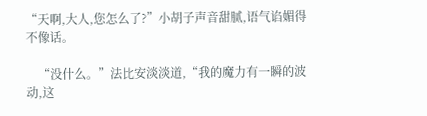“天啊,大人,您怎么了?”小胡子声音甜腻,语气谄媚得不像话。

    “没什么。”法比安淡淡道,“我的魔力有一瞬的波动,这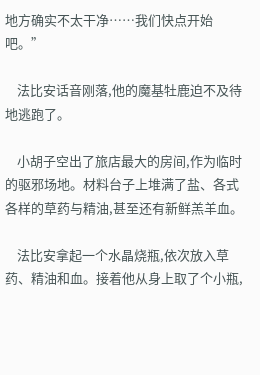地方确实不太干净……我们快点开始吧。”

    法比安话音刚落,他的魔基牡鹿迫不及待地逃跑了。

    小胡子空出了旅店最大的房间,作为临时的驱邪场地。材料台子上堆满了盐、各式各样的草药与精油,甚至还有新鲜羔羊血。

    法比安拿起一个水晶烧瓶,依次放入草药、精油和血。接着他从身上取了个小瓶,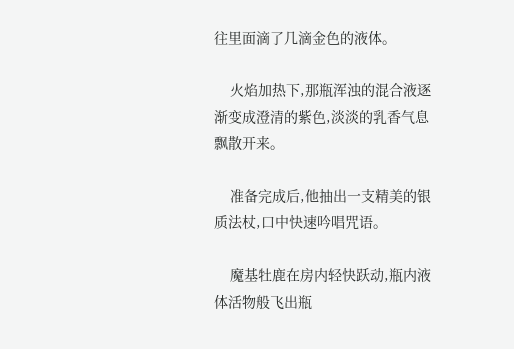往里面滴了几滴金色的液体。

    火焰加热下,那瓶浑浊的混合液逐渐变成澄清的紫色,淡淡的乳香气息飘散开来。

    准备完成后,他抽出一支精美的银质法杖,口中快速吟唱咒语。

    魔基牡鹿在房内轻快跃动,瓶内液体活物般飞出瓶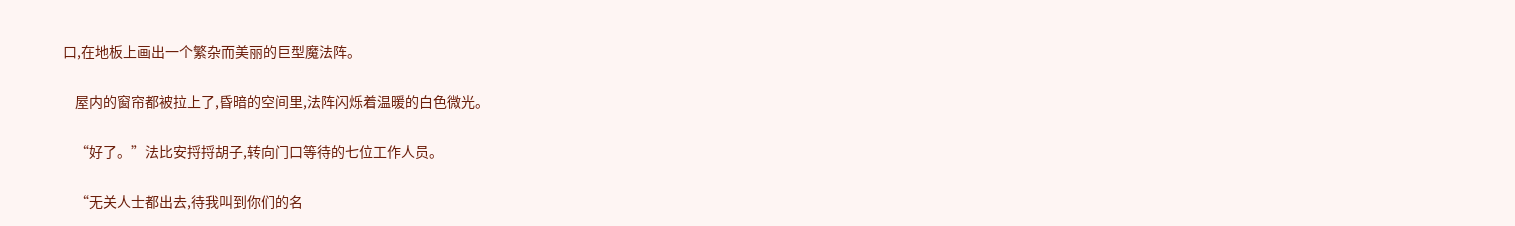口,在地板上画出一个繁杂而美丽的巨型魔法阵。

    屋内的窗帘都被拉上了,昏暗的空间里,法阵闪烁着温暖的白色微光。

    “好了。”法比安捋捋胡子,转向门口等待的七位工作人员。

    “无关人士都出去,待我叫到你们的名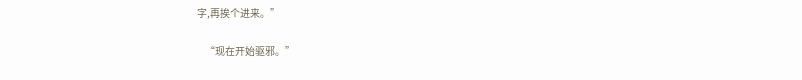字,再挨个进来。”

    “现在开始驱邪。”